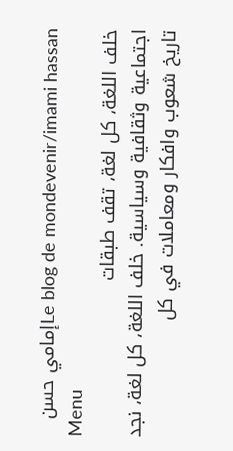Le blog de mondevenir/imami hassanإمامي حسن
Menu
خلف اللغة، كل لغة، تقف طبقات
اجتماعية وثقافية وسياسية. خلف اللغة، كل لغة، نجد تاريخ شعوب وافكار ومعاملات في كل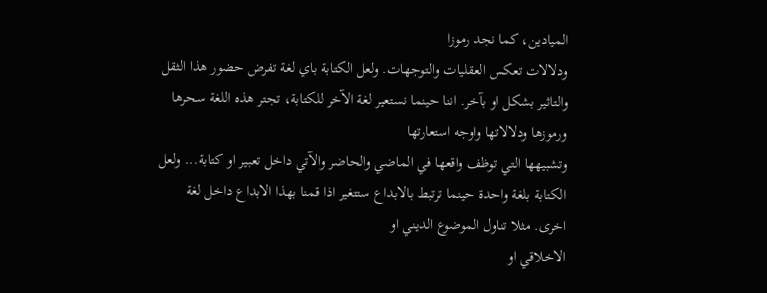الميادين، كما نجد رموزا
ودلالات تعكس العقليات والتوجهات. ولعل الكتابة باي لغة تفرض حضور هذا الثقل والتاثير بشكل او بآخر. اننا حينما نستعير لغة الآخر للكتابة، تجتر هذه اللغة سحرها ورموزها ودلالاتها واوجه استعارتها
وتشبيهها التي توظف واقعها في الماضي والحاضر والآتي داخل تعبير او كتابة... ولعل الكتابة بلغة واحدة حينما ترتبط بالابداع ستتغير اذا قمنا بهذا الابداع داخل لغة اخرى. مثلا تناول الموضوع الديني او
الاخلاقي او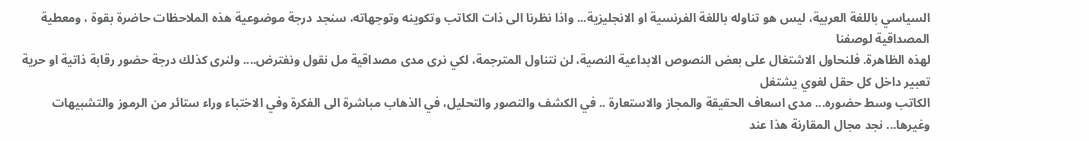السياسي باللغة العربية، ليس هو تناوله باللغة الفرنسية او الانجليزية... واذا نظرنا الى ذات الكاتب وتكوينه وتوجهاته، سنجد درجة موضوعية هذه الملاحظات حاضرة بقوة ، ومعطية المصداقية لوصفنا
لهذه الظاهرة. فلنحاول الاشتغال على بعض النصوص الابداعية النصية، لن نتناول المترجمة، لكي نرى مدى مصداقية مل نقول ونفترض.... ولنرى كذلك درجة حضور رقابة ذاتية او حرية تعبير داخل كل حقل لغوي يشتغل
الكاتب وسط حضوره... مدى اسعاف الحقيقة والمجاز والاستعارة .. في الكشف والتصور والتحليل، في الذهاب مباشرة الى الفكرة وفي الاختباء وراء ستائر من الرموز والتشبيهات وغيرها... نجد مجال المقارنة هذا عند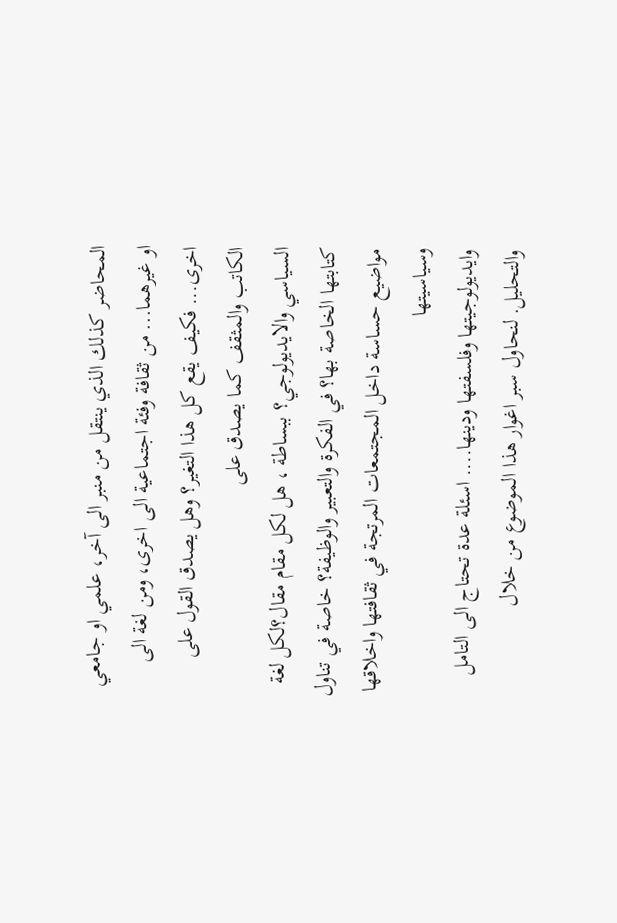المحاضر كذلك الذي ينتقل من منبر الى آخر، علمي او جامعي او غيرهما... من ثقافة وفئة اجتماعية الى اخرى، ومن لغة الى اخرى... فكيف يقع كل هذا التغير؟ وهل يصدق القول على الكاتب والمثقف كما يصدق على
السياسي والايديولوجي؟ ببساطة ، هل لكل مقام مقال؟لكل لغة كتابتها الخاصة بها؟ في الفكرة والتعبير والوظيفة؟ خاصة في تناول مواضيع حساسة داخل المجتمعات المرتجة في ثقافتها واخلاقها وسياسيتها
وايديولوجيتها وفلسفتها ودينها.... اسئلة عدة تحتاج الى التامل والتحليل. لنحاول سبر اغوار هذا الموضوع من خلال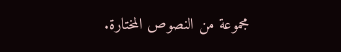مجموعة من النصوص المختارة.